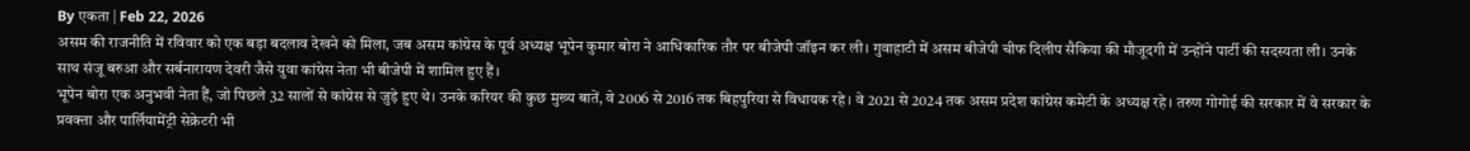By एकता | Feb 22, 2026
असम की राजनीति में रविवार को एक बड़ा बदलाव देखने को मिला, जब असम कांग्रेस के पूर्व अध्यक्ष भूपेन कुमार बोरा ने आधिकारिक तौर पर बीजेपी जॉइन कर ली। गुवाहाटी में असम बीजेपी चीफ दिलीप सैकिया की मौजूदगी में उन्होंने पार्टी की सदस्यता ली। उनके साथ संजू बरुआ और सर्बनारायण देवरी जैसे युवा कांग्रेस नेता भी बीजेपी में शामिल हुए हैं।
भूपेन बोरा एक अनुभवी नेता हैं, जो पिछले 32 सालों से कांग्रेस से जुड़े हुए थे। उनके करियर की कुछ मुख्य बातें, वे 2006 से 2016 तक बिहपुरिया से विधायक रहे। वे 2021 से 2024 तक असम प्रदेश कांग्रेस कमेटी के अध्यक्ष रहे। तरुण गोगोई की सरकार में वे सरकार के प्रवक्ता और पार्लियामेंट्री सेक्रेटरी भी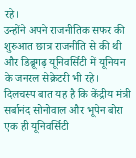रहे।
उन्होंने अपने राजनीतिक सफर की शुरुआत छात्र राजनीति से की थी और डिब्रूगढ़ यूनिवर्सिटी में यूनियन के जनरल सेक्रेटरी भी रहे। दिलचस्प बात यह है कि केंद्रीय मंत्री सर्बानंद सोनोवाल और भूपेन बोरा एक ही यूनिवर्सिटी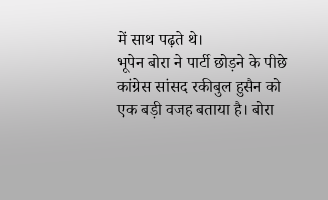में साथ पढ़ते थे।
भूपेन बोरा ने पार्टी छोड़ने के पीछे कांग्रेस सांसद रकीबुल हुसैन को एक बड़ी वजह बताया है। बोरा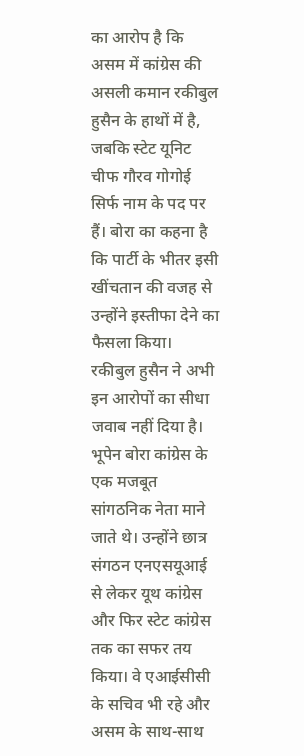का आरोप है कि असम में कांग्रेस की असली कमान रकीबुल हुसैन के हाथों में है, जबकि स्टेट यूनिट चीफ गौरव गोगोई सिर्फ नाम के पद पर हैं। बोरा का कहना है कि पार्टी के भीतर इसी खींचतान की वजह से उन्होंने इस्तीफा देने का फैसला किया। रकीबुल हुसैन ने अभी इन आरोपों का सीधा जवाब नहीं दिया है।
भूपेन बोरा कांग्रेस के एक मजबूत सांगठनिक नेता माने जाते थे। उन्होंने छात्र संगठन एनएसयूआई से लेकर यूथ कांग्रेस और फिर स्टेट कांग्रेस तक का सफर तय किया। वे एआईसीसी के सचिव भी रहे और असम के साथ-साथ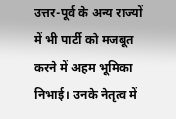उत्तर-पूर्व के अन्य राज्यों में भी पार्टी को मजबूत करने में अहम भूमिका निभाई। उनके नेतृत्व में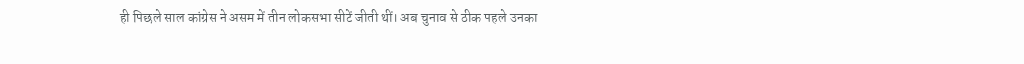ही पिछले साल कांग्रेस ने असम में तीन लोकसभा सीटें जीती थीं। अब चुनाव से ठीक पहले उनका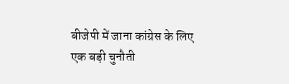बीजेपी में जाना कांग्रेस के लिए एक बड़ी चुनौती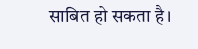साबित हो सकता है।